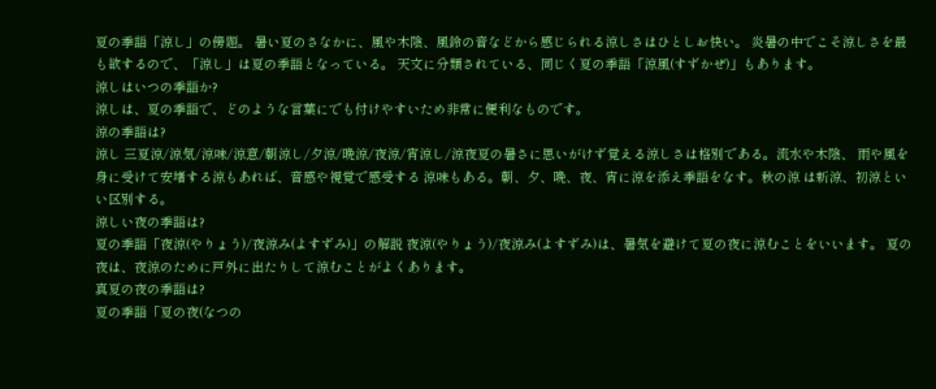夏の季語「涼し」の傍題。 暑い夏のさなかに、風や木陰、風鈴の音などから感じられる涼しさはひとしお快い。 炎暑の中でこそ涼しさを最も欲するので、「涼し」は夏の季語となっている。 天文に分類されている、同じく夏の季語「涼風(すずかぜ)」もあります。
涼しはいつの季語か?
涼しは、夏の季語で、どのような言葉にでも付けやすいため非常に便利なものです。
涼の季語は?
涼し 三夏涼/涼気/涼味/涼意/朝涼し/夕涼/晩涼/夜涼/宵涼し/涼夜夏の暑さに思いがけず覚える涼しさは格別である。流水や木陰、 雨や風を身に受けて安堵する涼もあれば、音感や視覚で感受する 涼味もある。朝、夕、晩、夜、宵に涼を添え季語をなす。秋の涼 は新涼、初涼といい区別する。
涼しい夜の季語は?
夏の季語「夜涼(やりょう)/夜涼み(よすずみ)」の解説 夜涼(やりょう)/夜涼み(よすずみ)は、暑気を避けて夏の夜に涼むことをいいます。 夏の夜は、夜涼のために戸外に出たりして涼むことがよくあります。
真夏の夜の季語は?
夏の季語「夏の夜(なつの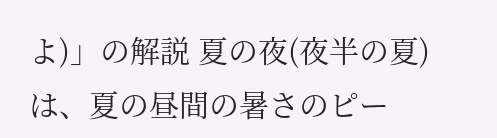よ)」の解説 夏の夜(夜半の夏)は、夏の昼間の暑さのピー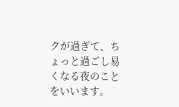クが過ぎて、ちょっと過ごし易くなる夜のことをいいます。